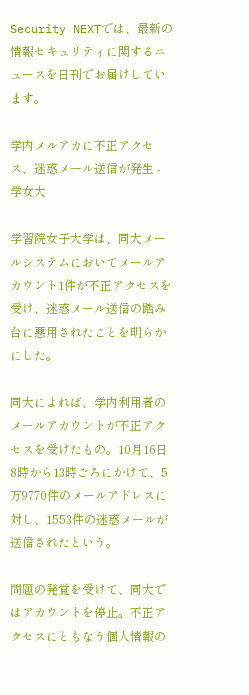Security NEXTでは、最新の情報セキュリティに関するニュースを日刊でお届けしています。

学内メルアカに不正アクセス、迷惑メール送信が発生 - 学女大

学習院女子大学は、同大メールシステムにおいてメールアカウント1件が不正アクセスを受け、迷惑メール送信の踏み台に悪用されたことを明らかにした。

同大によれば、学内利用者のメールアカウントが不正アクセスを受けたもの。10月16日8時から13時ごろにかけて、5万9770件のメールアドレスに対し、1553件の迷惑メールが送信されたという。

問題の発覚を受けて、同大ではアカウントを停止。不正アクセスにともなう個人情報の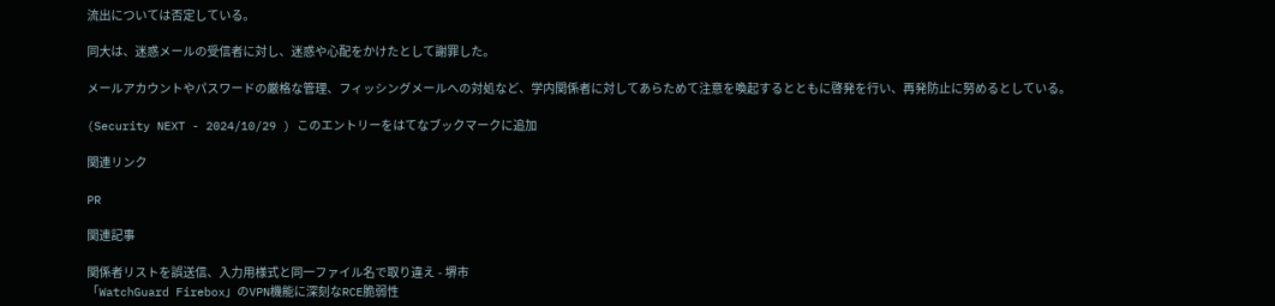流出については否定している。

同大は、迷惑メールの受信者に対し、迷惑や心配をかけたとして謝罪した。

メールアカウントやパスワードの厳格な管理、フィッシングメールへの対処など、学内関係者に対してあらためて注意を喚起するとともに啓発を行い、再発防止に努めるとしている。

(Security NEXT - 2024/10/29 ) このエントリーをはてなブックマークに追加

関連リンク

PR

関連記事

関係者リストを誤送信、入力用様式と同一ファイル名で取り違え - 堺市
「WatchGuard Firebox」のVPN機能に深刻なRCE脆弱性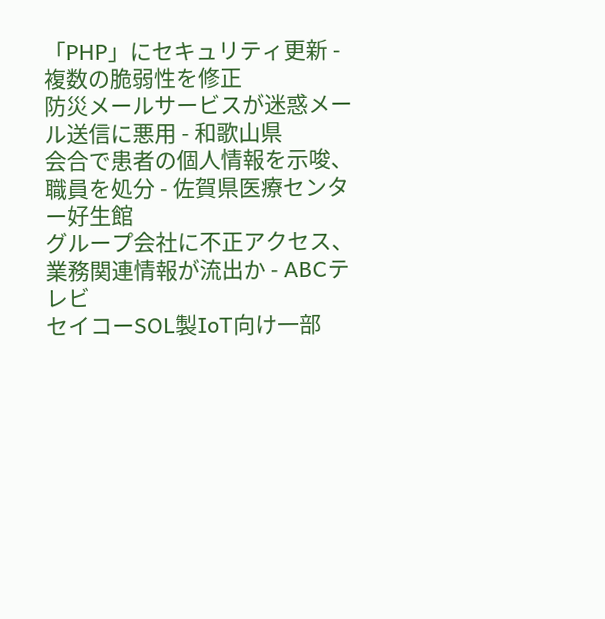「PHP」にセキュリティ更新 - 複数の脆弱性を修正
防災メールサービスが迷惑メール送信に悪用 - 和歌山県
会合で患者の個人情報を示唆、職員を処分 - 佐賀県医療センター好生館
グループ会社に不正アクセス、業務関連情報が流出か - ABCテレビ
セイコーSOL製IoT向け一部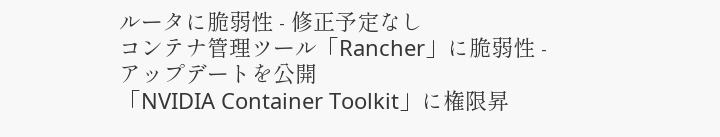ルータに脆弱性 - 修正予定なし
コンテナ管理ツール「Rancher」に脆弱性 - アップデートを公開
「NVIDIA Container Toolkit」に権限昇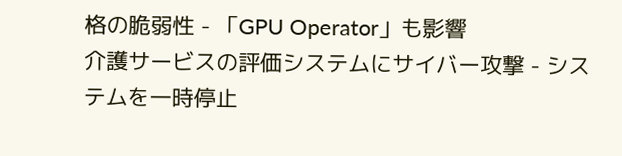格の脆弱性 - 「GPU Operator」も影響
介護サービスの評価システムにサイバー攻撃 - システムを一時停止